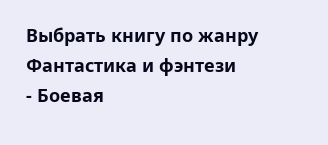Выбрать книгу по жанру
Фантастика и фэнтези
- Боевая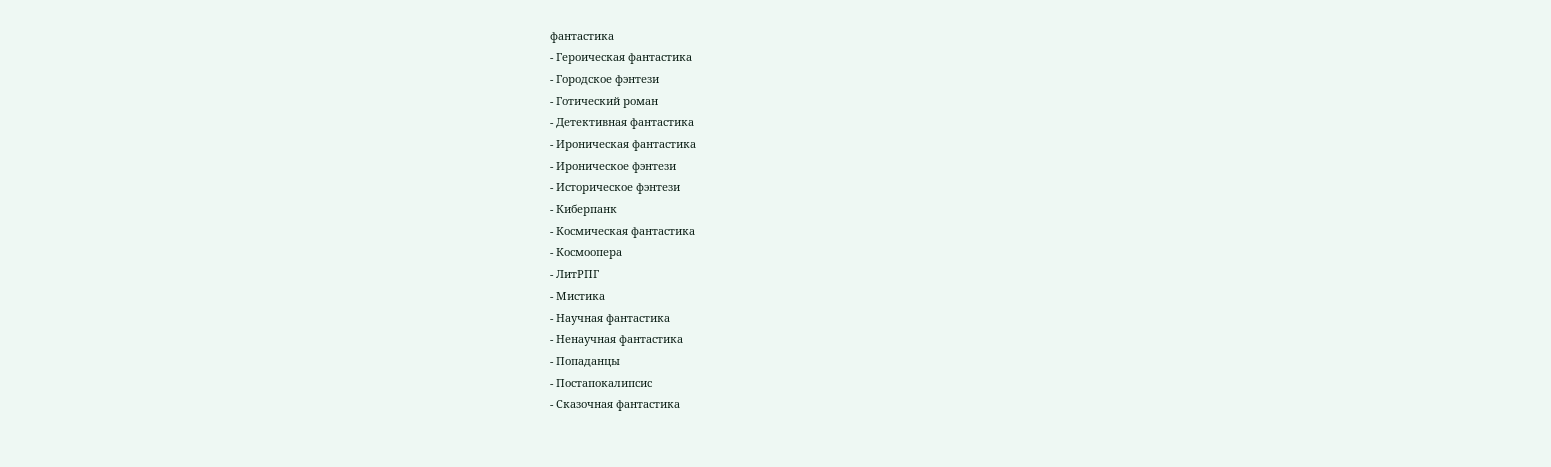фантастика
- Героическая фантастика
- Городское фэнтези
- Готический роман
- Детективная фантастика
- Ироническая фантастика
- Ироническое фэнтези
- Историческое фэнтези
- Киберпанк
- Космическая фантастика
- Космоопера
- ЛитРПГ
- Мистика
- Научная фантастика
- Ненаучная фантастика
- Попаданцы
- Постапокалипсис
- Сказочная фантастика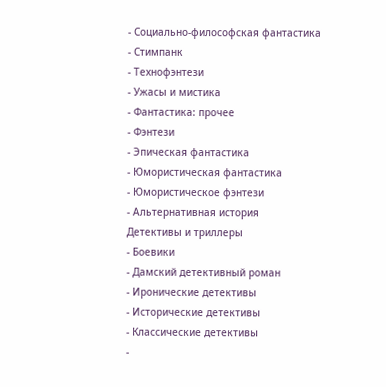- Социально-философская фантастика
- Стимпанк
- Технофэнтези
- Ужасы и мистика
- Фантастика: прочее
- Фэнтези
- Эпическая фантастика
- Юмористическая фантастика
- Юмористическое фэнтези
- Альтернативная история
Детективы и триллеры
- Боевики
- Дамский детективный роман
- Иронические детективы
- Исторические детективы
- Классические детективы
-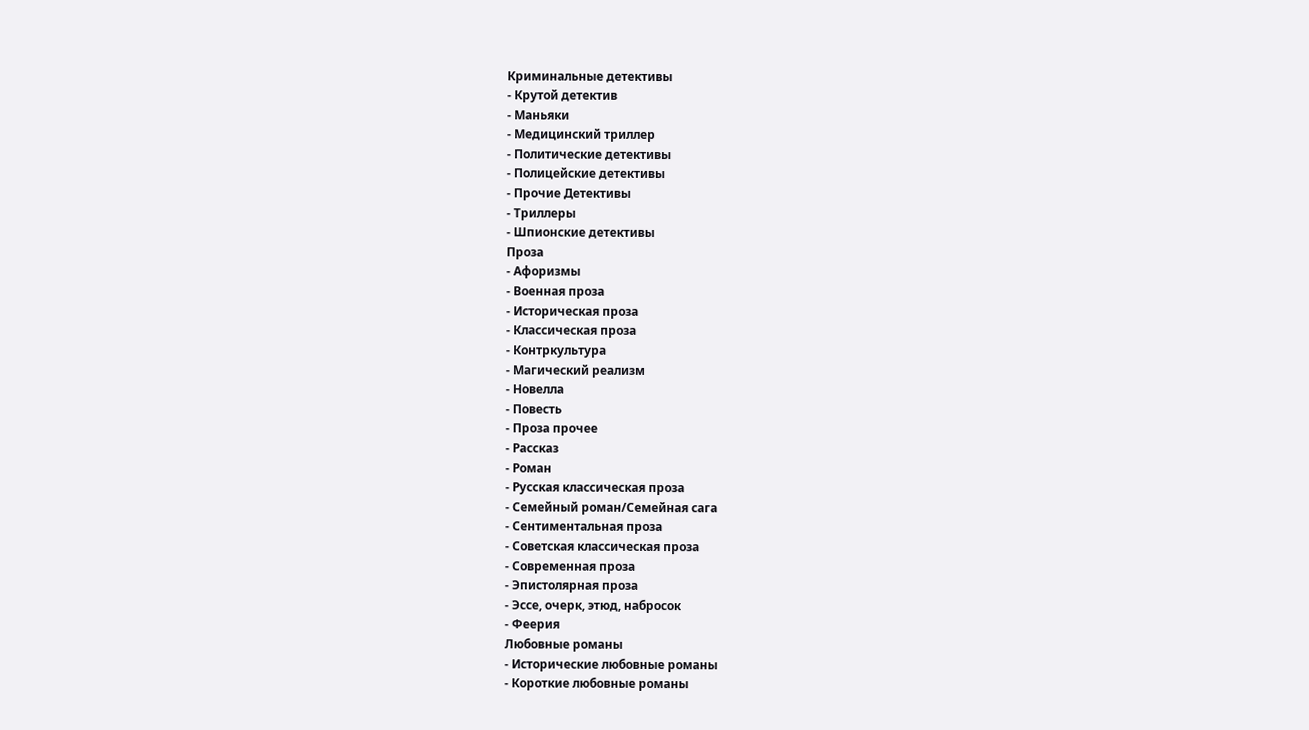Криминальные детективы
- Крутой детектив
- Маньяки
- Медицинский триллер
- Политические детективы
- Полицейские детективы
- Прочие Детективы
- Триллеры
- Шпионские детективы
Проза
- Афоризмы
- Военная проза
- Историческая проза
- Классическая проза
- Контркультура
- Магический реализм
- Новелла
- Повесть
- Проза прочее
- Рассказ
- Роман
- Русская классическая проза
- Семейный роман/Семейная сага
- Сентиментальная проза
- Советская классическая проза
- Современная проза
- Эпистолярная проза
- Эссе, очерк, этюд, набросок
- Феерия
Любовные романы
- Исторические любовные романы
- Короткие любовные романы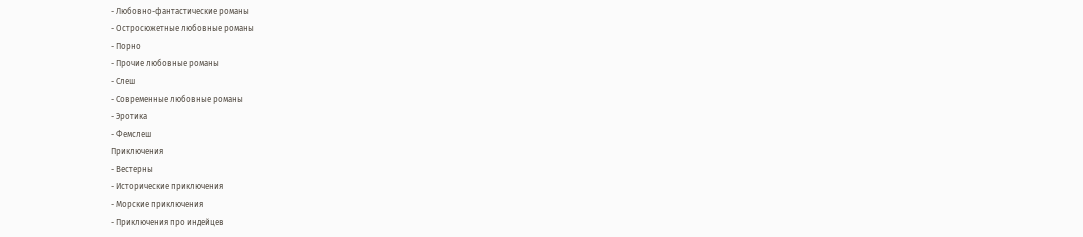- Любовно-фантастические романы
- Остросюжетные любовные романы
- Порно
- Прочие любовные романы
- Слеш
- Современные любовные романы
- Эротика
- Фемслеш
Приключения
- Вестерны
- Исторические приключения
- Морские приключения
- Приключения про индейцев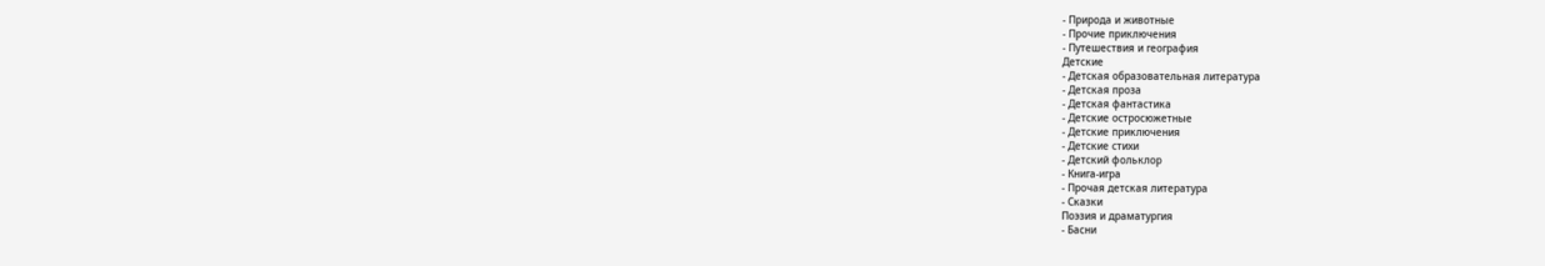- Природа и животные
- Прочие приключения
- Путешествия и география
Детские
- Детская образовательная литература
- Детская проза
- Детская фантастика
- Детские остросюжетные
- Детские приключения
- Детские стихи
- Детский фольклор
- Книга-игра
- Прочая детская литература
- Сказки
Поэзия и драматургия
- Басни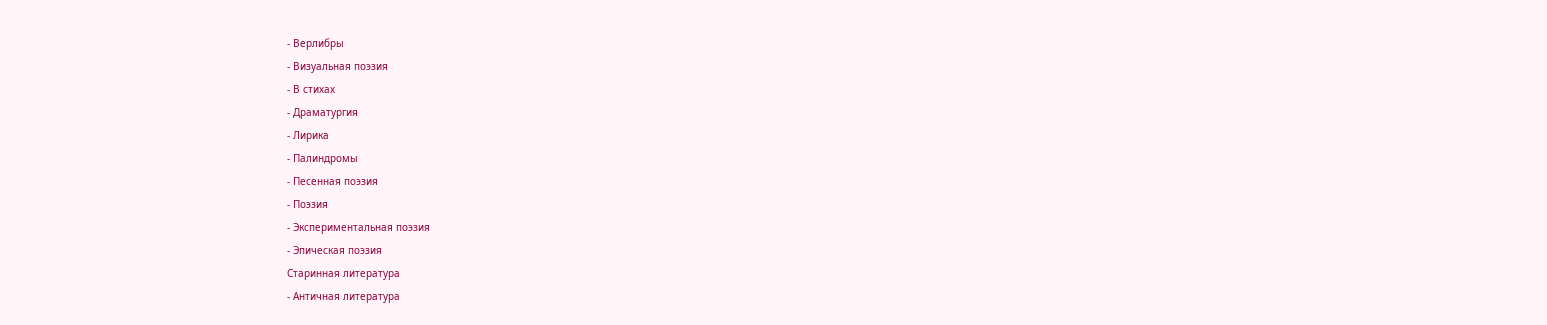- Верлибры
- Визуальная поэзия
- В стихах
- Драматургия
- Лирика
- Палиндромы
- Песенная поэзия
- Поэзия
- Экспериментальная поэзия
- Эпическая поэзия
Старинная литература
- Античная литература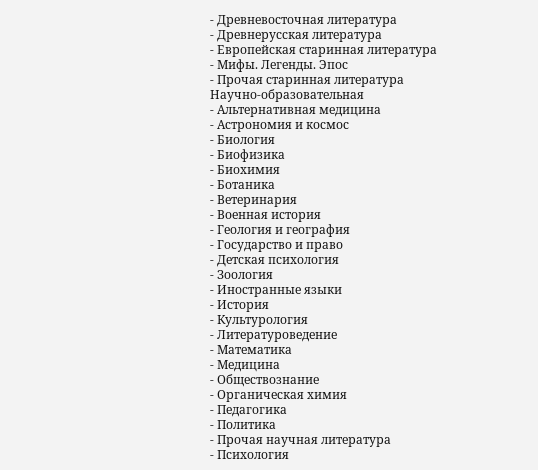- Древневосточная литература
- Древнерусская литература
- Европейская старинная литература
- Мифы. Легенды. Эпос
- Прочая старинная литература
Научно-образовательная
- Альтернативная медицина
- Астрономия и космос
- Биология
- Биофизика
- Биохимия
- Ботаника
- Ветеринария
- Военная история
- Геология и география
- Государство и право
- Детская психология
- Зоология
- Иностранные языки
- История
- Культурология
- Литературоведение
- Математика
- Медицина
- Обществознание
- Органическая химия
- Педагогика
- Политика
- Прочая научная литература
- Психология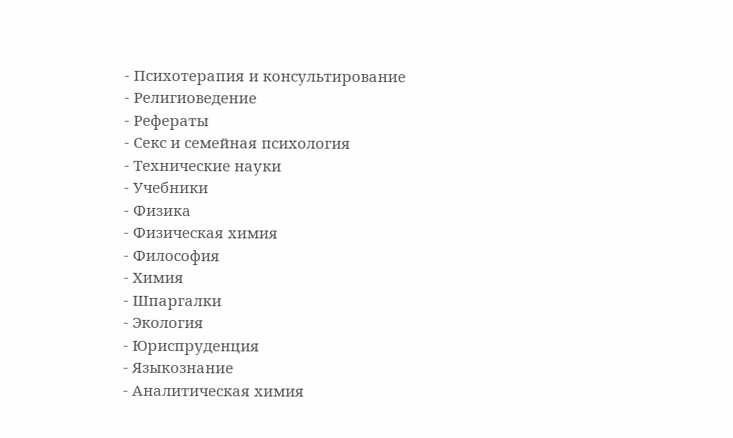- Психотерапия и консультирование
- Религиоведение
- Рефераты
- Секс и семейная психология
- Технические науки
- Учебники
- Физика
- Физическая химия
- Философия
- Химия
- Шпаргалки
- Экология
- Юриспруденция
- Языкознание
- Аналитическая химия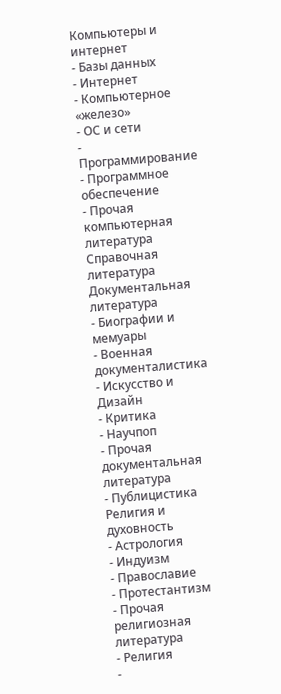Компьютеры и интернет
- Базы данных
- Интернет
- Компьютерное «железо»
- ОС и сети
- Программирование
- Программное обеспечение
- Прочая компьютерная литература
Справочная литература
Документальная литература
- Биографии и мемуары
- Военная документалистика
- Искусство и Дизайн
- Критика
- Научпоп
- Прочая документальная литература
- Публицистика
Религия и духовность
- Астрология
- Индуизм
- Православие
- Протестантизм
- Прочая религиозная литература
- Религия
-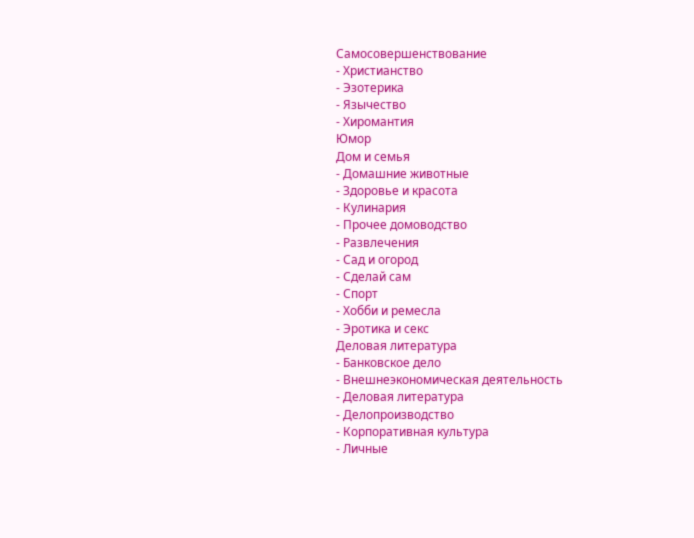Самосовершенствование
- Христианство
- Эзотерика
- Язычество
- Хиромантия
Юмор
Дом и семья
- Домашние животные
- Здоровье и красота
- Кулинария
- Прочее домоводство
- Развлечения
- Сад и огород
- Сделай сам
- Спорт
- Хобби и ремесла
- Эротика и секс
Деловая литература
- Банковское дело
- Внешнеэкономическая деятельность
- Деловая литература
- Делопроизводство
- Корпоративная культура
- Личные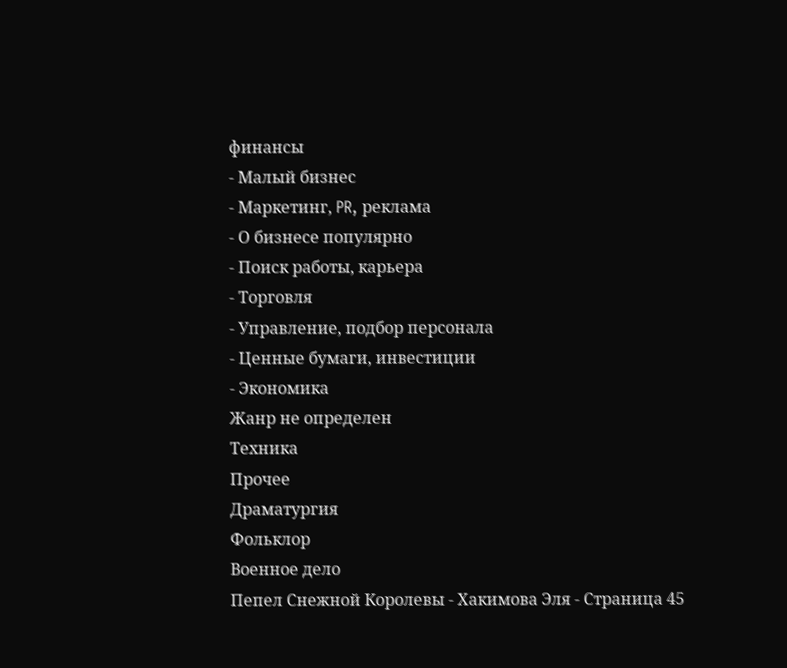финансы
- Малый бизнес
- Маркетинг, PR, реклама
- О бизнесе популярно
- Поиск работы, карьера
- Торговля
- Управление, подбор персонала
- Ценные бумаги, инвестиции
- Экономика
Жанр не определен
Техника
Прочее
Драматургия
Фольклор
Военное дело
Пепел Снежной Королевы - Хакимова Эля - Страница 45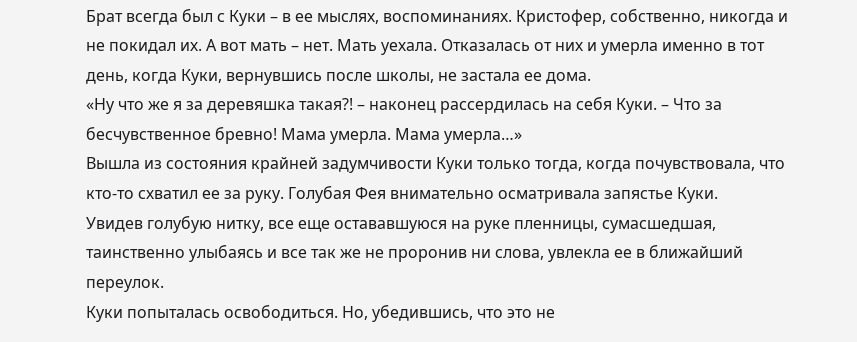Брат всегда был с Куки – в ее мыслях, воспоминаниях. Кристофер, собственно, никогда и не покидал их. А вот мать – нет. Мать уехала. Отказалась от них и умерла именно в тот день, когда Куки, вернувшись после школы, не застала ее дома.
«Ну что же я за деревяшка такая?! – наконец рассердилась на себя Куки. – Что за бесчувственное бревно! Мама умерла. Мама умерла…»
Вышла из состояния крайней задумчивости Куки только тогда, когда почувствовала, что кто-то схватил ее за руку. Голубая Фея внимательно осматривала запястье Куки.
Увидев голубую нитку, все еще остававшуюся на руке пленницы, сумасшедшая, таинственно улыбаясь и все так же не проронив ни слова, увлекла ее в ближайший переулок.
Куки попыталась освободиться. Но, убедившись, что это не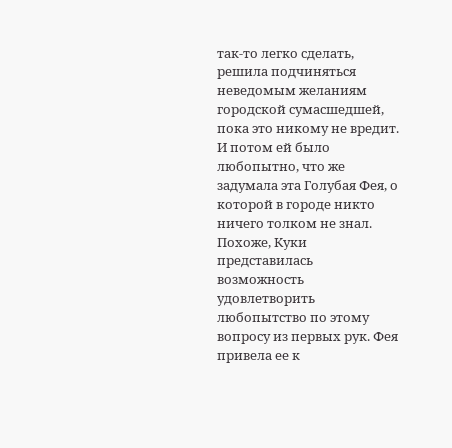так-то легко сделать, решила подчиняться неведомым желаниям городской сумасшедшей, пока это никому не вредит.
И потом ей было любопытно, что же задумала эта Голубая Фея, о которой в городе никто ничего толком не знал. Похоже, Куки представилась возможность удовлетворить любопытство по этому вопросу из первых рук. Фея привела ее к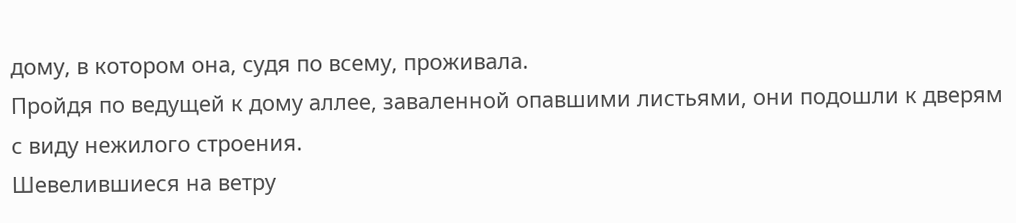дому, в котором она, судя по всему, проживала.
Пройдя по ведущей к дому аллее, заваленной опавшими листьями, они подошли к дверям с виду нежилого строения.
Шевелившиеся на ветру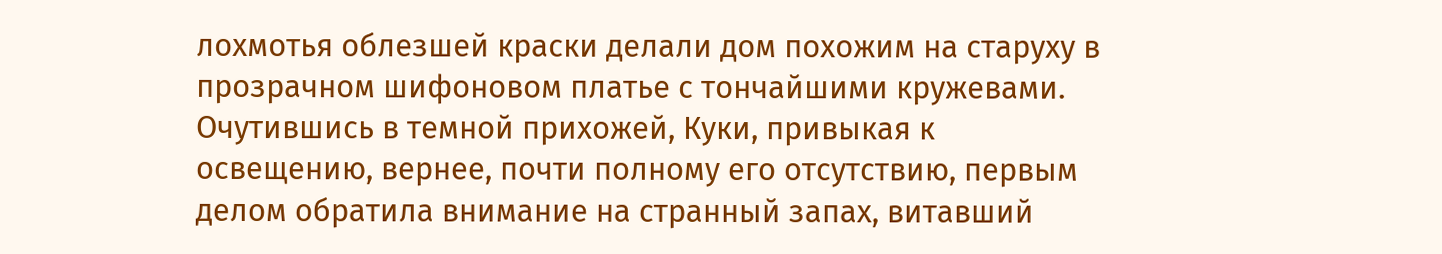лохмотья облезшей краски делали дом похожим на старуху в прозрачном шифоновом платье с тончайшими кружевами.
Очутившись в темной прихожей, Куки, привыкая к освещению, вернее, почти полному его отсутствию, первым делом обратила внимание на странный запах, витавший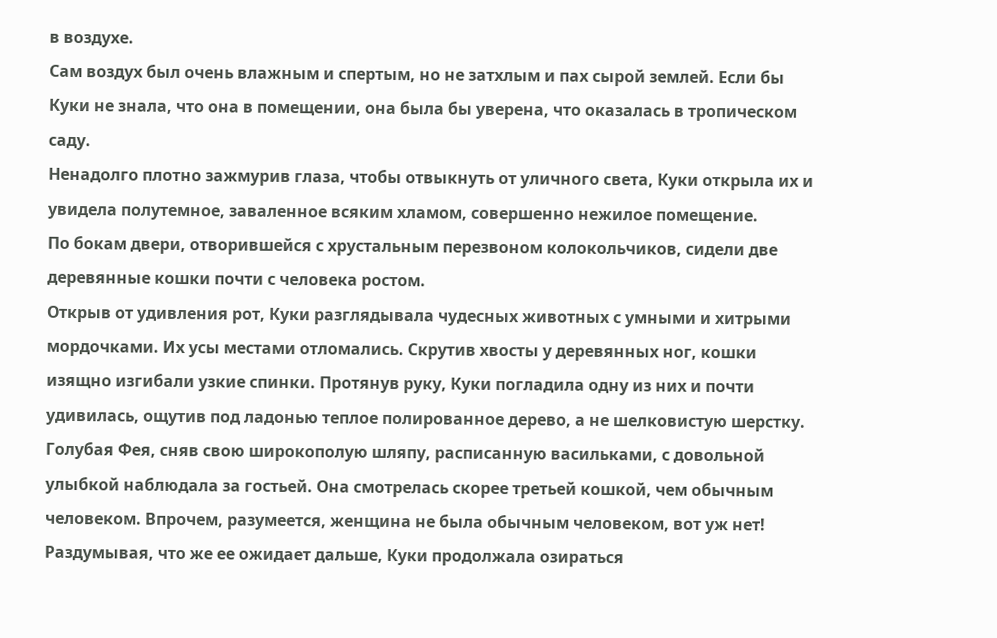в воздухе.
Сам воздух был очень влажным и спертым, но не затхлым и пах сырой землей. Если бы Куки не знала, что она в помещении, она была бы уверена, что оказалась в тропическом саду.
Ненадолго плотно зажмурив глаза, чтобы отвыкнуть от уличного света, Куки открыла их и увидела полутемное, заваленное всяким хламом, совершенно нежилое помещение.
По бокам двери, отворившейся с хрустальным перезвоном колокольчиков, сидели две деревянные кошки почти с человека ростом.
Открыв от удивления рот, Куки разглядывала чудесных животных с умными и хитрыми мордочками. Их усы местами отломались. Скрутив хвосты у деревянных ног, кошки изящно изгибали узкие спинки. Протянув руку, Куки погладила одну из них и почти удивилась, ощутив под ладонью теплое полированное дерево, а не шелковистую шерстку.
Голубая Фея, сняв свою широкополую шляпу, расписанную васильками, с довольной улыбкой наблюдала за гостьей. Она смотрелась скорее третьей кошкой, чем обычным человеком. Впрочем, разумеется, женщина не была обычным человеком, вот уж нет!
Раздумывая, что же ее ожидает дальше, Куки продолжала озираться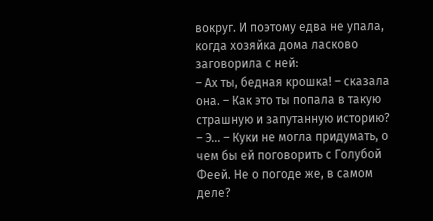вокруг. И поэтому едва не упала, когда хозяйка дома ласково заговорила с ней:
– Ах ты, бедная крошка! – сказала она. – Как это ты попала в такую страшную и запутанную историю?
– Э… – Куки не могла придумать, о чем бы ей поговорить с Голубой Феей. Не о погоде же, в самом деле?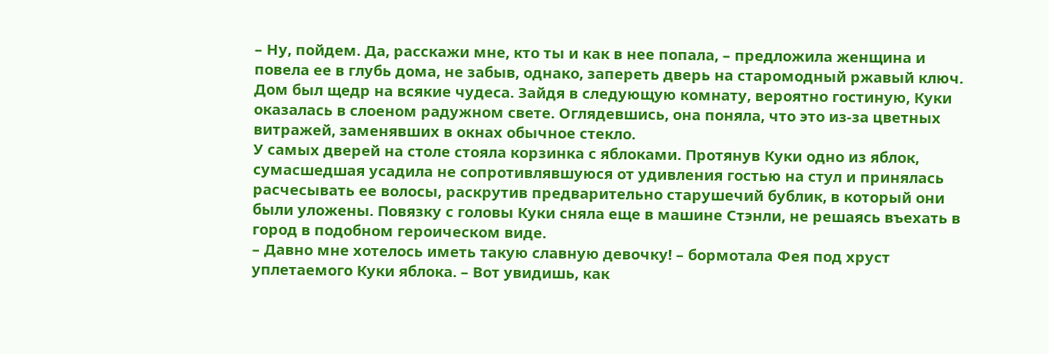– Ну, пойдем. Да, расскажи мне, кто ты и как в нее попала, – предложила женщина и повела ее в глубь дома, не забыв, однако, запереть дверь на старомодный ржавый ключ.
Дом был щедр на всякие чудеса. Зайдя в следующую комнату, вероятно гостиную, Куки оказалась в слоеном радужном свете. Оглядевшись, она поняла, что это из-за цветных витражей, заменявших в окнах обычное стекло.
У самых дверей на столе стояла корзинка с яблоками. Протянув Куки одно из яблок, сумасшедшая усадила не сопротивлявшуюся от удивления гостью на стул и принялась расчесывать ее волосы, раскрутив предварительно старушечий бублик, в который они были уложены. Повязку с головы Куки сняла еще в машине Стэнли, не решаясь въехать в город в подобном героическом виде.
– Давно мне хотелось иметь такую славную девочку! – бормотала Фея под хруст уплетаемого Куки яблока. – Вот увидишь, как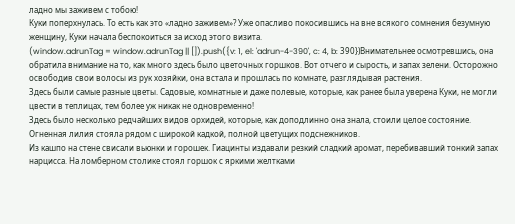ладно мы заживем с тобою!
Куки поперхнулась. То есть как это «ладно заживем»? Уже опасливо покосившись на вне всякого сомнения безумную женщину, Куки начала беспокоиться за исход этого визита.
(window.adrunTag = window.adrunTag || []).push({v: 1, el: 'adrun-4-390', c: 4, b: 390})Внимательнее осмотревшись, она обратила внимание на то, как много здесь было цветочных горшков. Вот отчего и сырость, и запах зелени. Осторожно освободив свои волосы из рук хозяйки, она встала и прошлась по комнате, разглядывая растения.
Здесь были самые разные цветы. Садовые, комнатные и даже полевые, которые, как ранее была уверена Куки, не могли цвести в теплицах, тем более уж никак не одновременно!
Здесь было несколько редчайших видов орхидей, которые, как доподлинно она знала, стоили целое состояние. Огненная лилия стояла рядом с широкой кадкой, полной цветущих подснежников.
Из кашпо на стене свисали вьюнки и горошек. Гиацинты издавали резкий сладкий аромат, перебивавший тонкий запах нарцисса. На ломберном столике стоял горшок с яркими желтками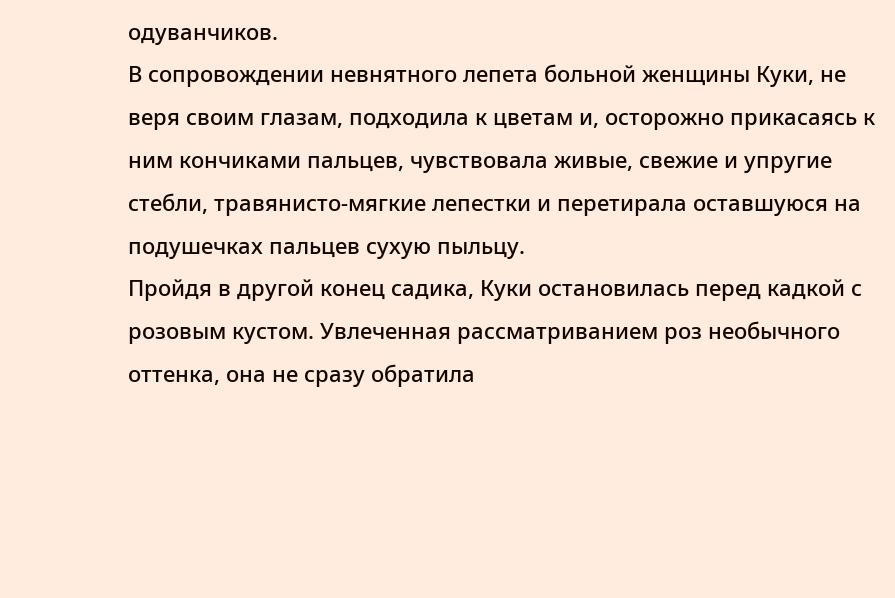одуванчиков.
В сопровождении невнятного лепета больной женщины Куки, не веря своим глазам, подходила к цветам и, осторожно прикасаясь к ним кончиками пальцев, чувствовала живые, свежие и упругие стебли, травянисто-мягкие лепестки и перетирала оставшуюся на подушечках пальцев сухую пыльцу.
Пройдя в другой конец садика, Куки остановилась перед кадкой с розовым кустом. Увлеченная рассматриванием роз необычного оттенка, она не сразу обратила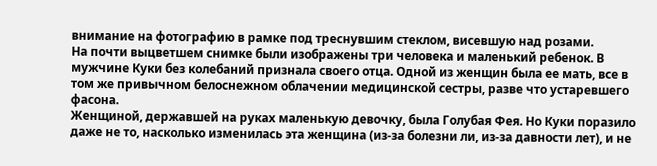внимание на фотографию в рамке под треснувшим стеклом, висевшую над розами.
На почти выцветшем снимке были изображены три человека и маленький ребенок. В мужчине Куки без колебаний признала своего отца. Одной из женщин была ее мать, все в том же привычном белоснежном облачении медицинской сестры, разве что устаревшего фасона.
Женщиной, державшей на руках маленькую девочку, была Голубая Фея. Но Куки поразило даже не то, насколько изменилась эта женщина (из-за болезни ли, из-за давности лет), и не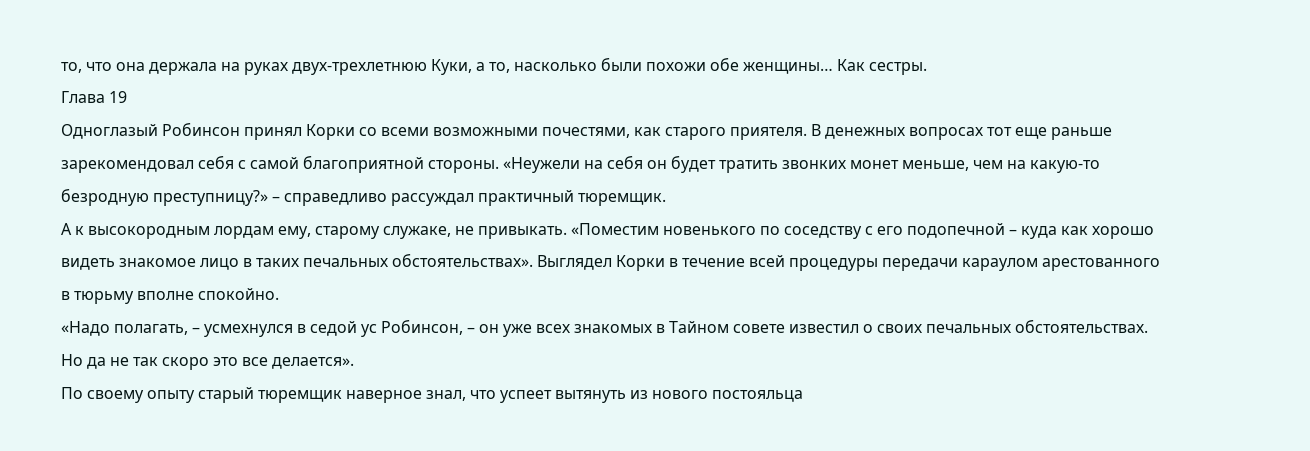то, что она держала на руках двух-трехлетнюю Куки, а то, насколько были похожи обе женщины… Как сестры.
Глава 19
Одноглазый Робинсон принял Корки со всеми возможными почестями, как старого приятеля. В денежных вопросах тот еще раньше зарекомендовал себя с самой благоприятной стороны. «Неужели на себя он будет тратить звонких монет меньше, чем на какую-то безродную преступницу?» – справедливо рассуждал практичный тюремщик.
А к высокородным лордам ему, старому служаке, не привыкать. «Поместим новенького по соседству с его подопечной – куда как хорошо видеть знакомое лицо в таких печальных обстоятельствах». Выглядел Корки в течение всей процедуры передачи караулом арестованного в тюрьму вполне спокойно.
«Надо полагать, – усмехнулся в седой ус Робинсон, – он уже всех знакомых в Тайном совете известил о своих печальных обстоятельствах. Но да не так скоро это все делается».
По своему опыту старый тюремщик наверное знал, что успеет вытянуть из нового постояльца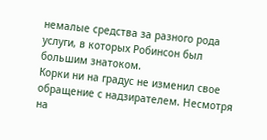немалые средства за разного рода услуги, в которых Робинсон был большим знатоком.
Корки ни на градус не изменил свое обращение с надзирателем. Несмотря на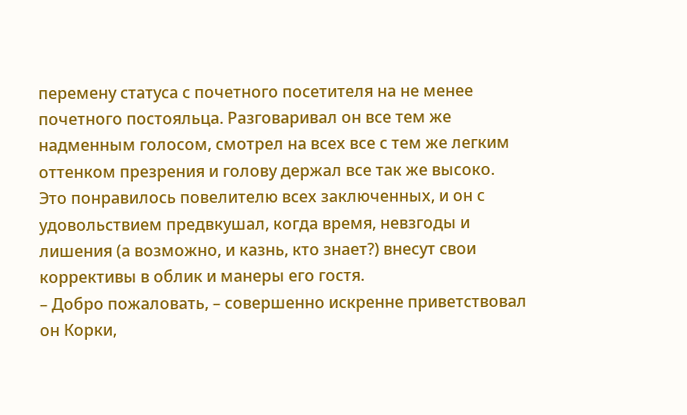перемену статуса с почетного посетителя на не менее почетного постояльца. Разговаривал он все тем же надменным голосом, смотрел на всех все с тем же легким оттенком презрения и голову держал все так же высоко.
Это понравилось повелителю всех заключенных, и он с удовольствием предвкушал, когда время, невзгоды и лишения (а возможно, и казнь, кто знает?) внесут свои коррективы в облик и манеры его гостя.
– Добро пожаловать, – совершенно искренне приветствовал он Корки,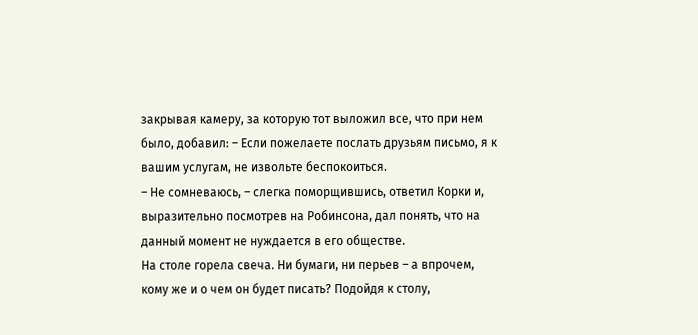закрывая камеру, за которую тот выложил все, что при нем было, добавил: – Если пожелаете послать друзьям письмо, я к вашим услугам, не извольте беспокоиться.
– Не сомневаюсь, – слегка поморщившись, ответил Корки и, выразительно посмотрев на Робинсона, дал понять, что на данный момент не нуждается в его обществе.
На столе горела свеча. Ни бумаги, ни перьев – а впрочем, кому же и о чем он будет писать? Подойдя к столу,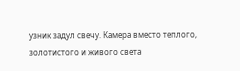узник задул свечу. Камера вместо теплого, золотистого и живого света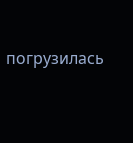погрузилась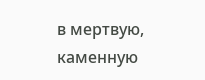в мертвую, каменную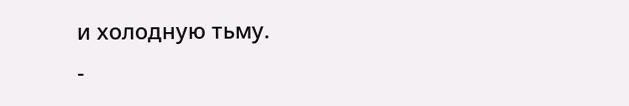и холодную тьму.
-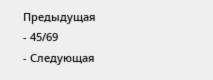Предыдущая
- 45/69
- Следующая